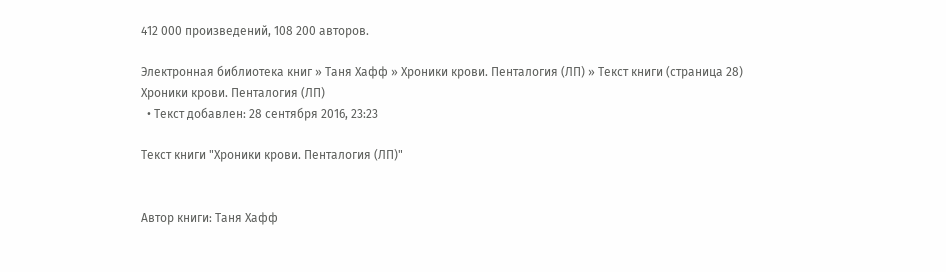412 000 произведений, 108 200 авторов.

Электронная библиотека книг » Таня Хафф » Хроники крови. Пенталогия (ЛП) » Текст книги (страница 28)
Хроники крови. Пенталогия (ЛП)
  • Текст добавлен: 28 сентября 2016, 23:23

Текст книги "Хроники крови. Пенталогия (ЛП)"


Автор книги: Таня Хафф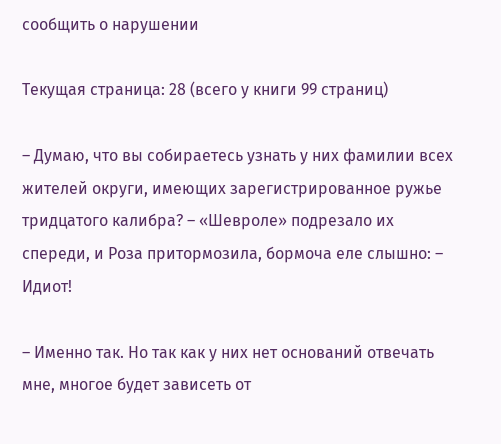сообщить о нарушении

Текущая страница: 28 (всего у книги 99 страниц)

– Думаю, что вы собираетесь узнать у них фамилии всех жителей округи, имеющих зарегистрированное ружье тридцатого калибра? – «Шевроле» подрезало их спереди, и Роза притормозила, бормоча еле слышно: – Идиот!

– Именно так. Но так как у них нет оснований отвечать мне, многое будет зависеть от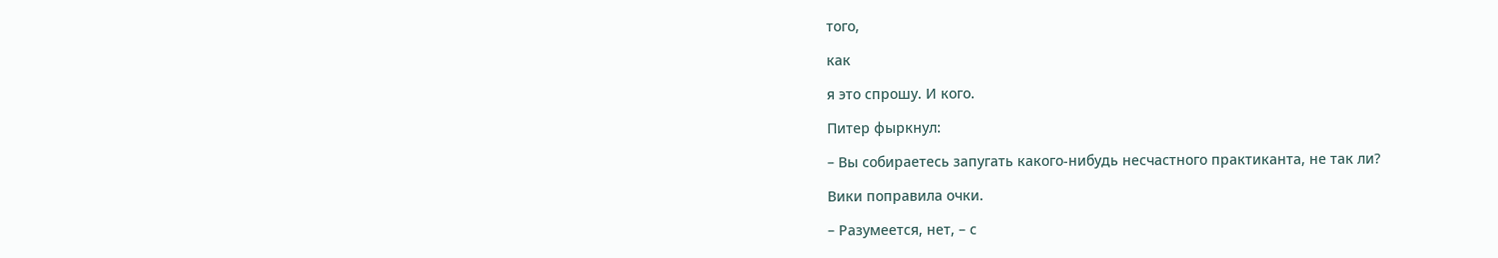того,

как

я это спрошу. И кого.

Питер фыркнул:

– Вы собираетесь запугать какого-нибудь несчастного практиканта, не так ли?

Вики поправила очки.

– Разумеется, нет, – с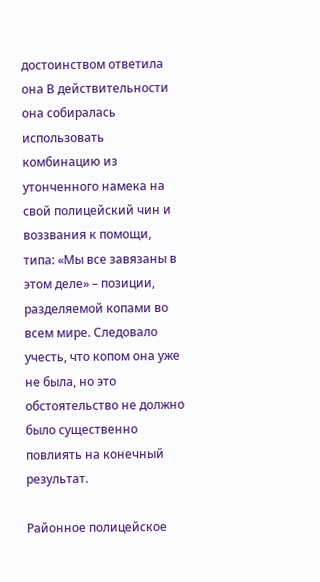достоинством ответила она В действительности она собиралась использовать комбинацию из утонченного намека на свой полицейский чин и воззвания к помощи, типа: «Мы все завязаны в этом деле» – позиции, разделяемой копами во всем мире. Следовало учесть, что копом она уже не была, но это обстоятельство не должно было существенно повлиять на конечный результат.

Районное полицейское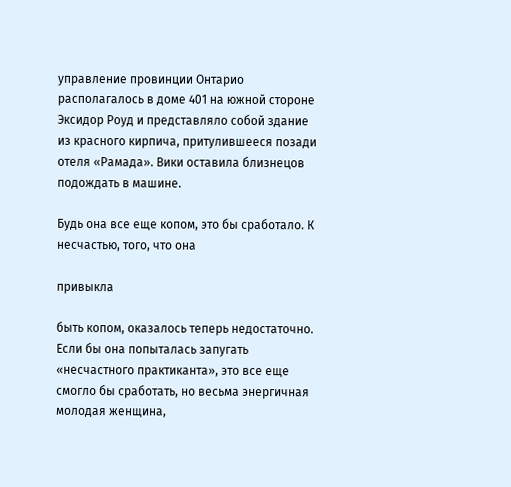управление провинции Онтарио располагалось в доме 401 на южной стороне Эксидор Роуд и представляло собой здание из красного кирпича, притулившееся позади отеля «Рамада». Вики оставила близнецов подождать в машине.

Будь она все еще копом, это бы сработало. К несчастью, того, что она

привыкла

быть копом, оказалось теперь недостаточно. Если бы она попыталась запугать «несчастного практиканта», это все еще смогло бы сработать, но весьма энергичная молодая женщина,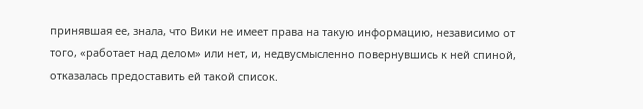принявшая ее, знала, что Вики не имеет права на такую информацию, независимо от того, «работает над делом» или нет, и, недвусмысленно повернувшись к ней спиной, отказалась предоставить ей такой список.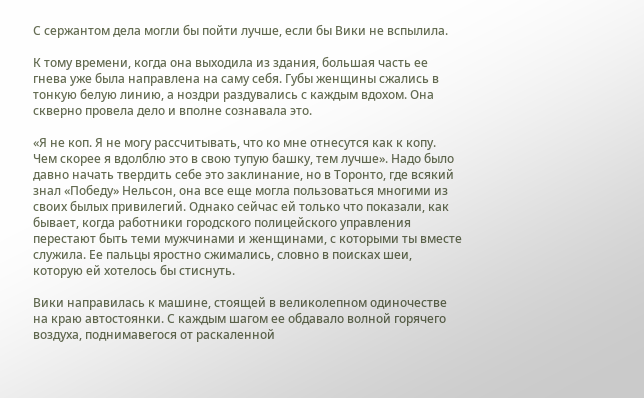С сержантом дела могли бы пойти лучше, если бы Вики не вспылила.

К тому времени, когда она выходила из здания, большая часть ее гнева уже была направлена на саму себя. Губы женщины сжались в тонкую белую линию, а ноздри раздувались с каждым вдохом. Она скверно провела дело и вполне сознавала это.

«Я не коп. Я не могу рассчитывать, что ко мне отнесутся как к копу. Чем скорее я вдолблю это в свою тупую башку, тем лучше». Надо было давно начать твердить себе это заклинание, но в Торонто, где всякий знал «Победу» Нельсон, она все еще могла пользоваться многими из своих былых привилегий. Однако сейчас ей только что показали, как бывает, когда работники городского полицейского управления перестают быть теми мужчинами и женщинами, с которыми ты вместе служила. Ее пальцы яростно сжимались, словно в поисках шеи, которую ей хотелось бы стиснуть.

Вики направилась к машине, стоящей в великолепном одиночестве на краю автостоянки. С каждым шагом ее обдавало волной горячего воздуха, поднимавегося от раскаленной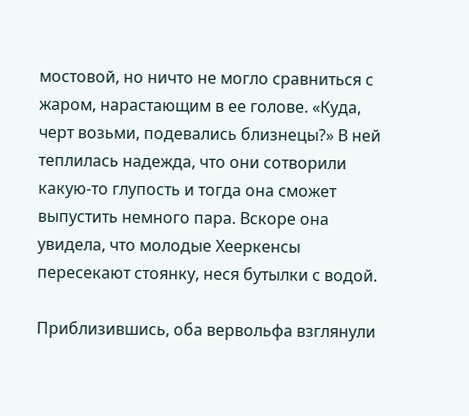мостовой, но ничто не могло сравниться с жаром, нарастающим в ее голове. «Куда, черт возьми, подевались близнецы?» В ней теплилась надежда, что они сотворили какую-то глупость и тогда она сможет выпустить немного пара. Вскоре она увидела, что молодые Хееркенсы пересекают стоянку, неся бутылки с водой.

Приблизившись, оба вервольфа взглянули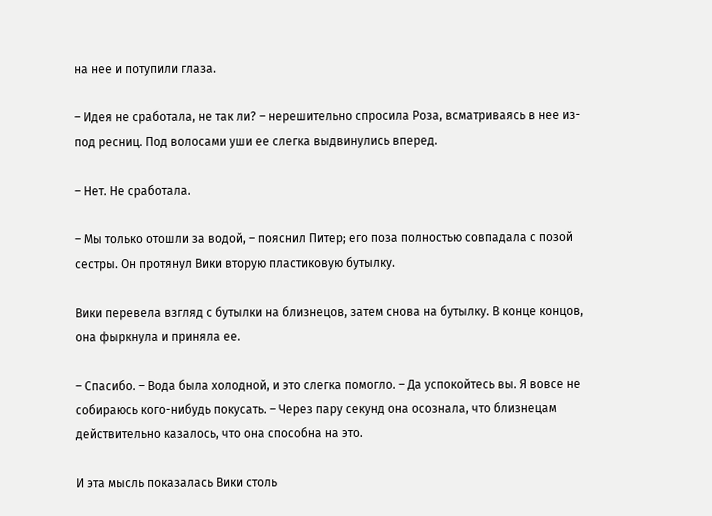на нее и потупили глаза.

– Идея не сработала, не так ли? – нерешительно спросила Роза, всматриваясь в нее из-под ресниц. Под волосами уши ее слегка выдвинулись вперед.

– Нет. Не сработала.

– Мы только отошли за водой, – пояснил Питер; его поза полностью совпадала с позой сестры. Он протянул Вики вторую пластиковую бутылку.

Вики перевела взгляд с бутылки на близнецов, затем снова на бутылку. В конце концов, она фыркнула и приняла ее.

– Спасибо. – Вода была холодной, и это слегка помогло. – Да успокойтесь вы. Я вовсе не собираюсь кого-нибудь покусать. – Через пару секунд она осознала, что близнецам действительно казалось, что она способна на это.

И эта мысль показалась Вики столь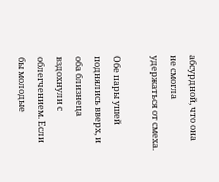абсурдной, что она не смогла удержаться от смеха.

Обе пары ушей поднялись вверх, и оба близнеца вздохнули с облегчением. Если бы молодые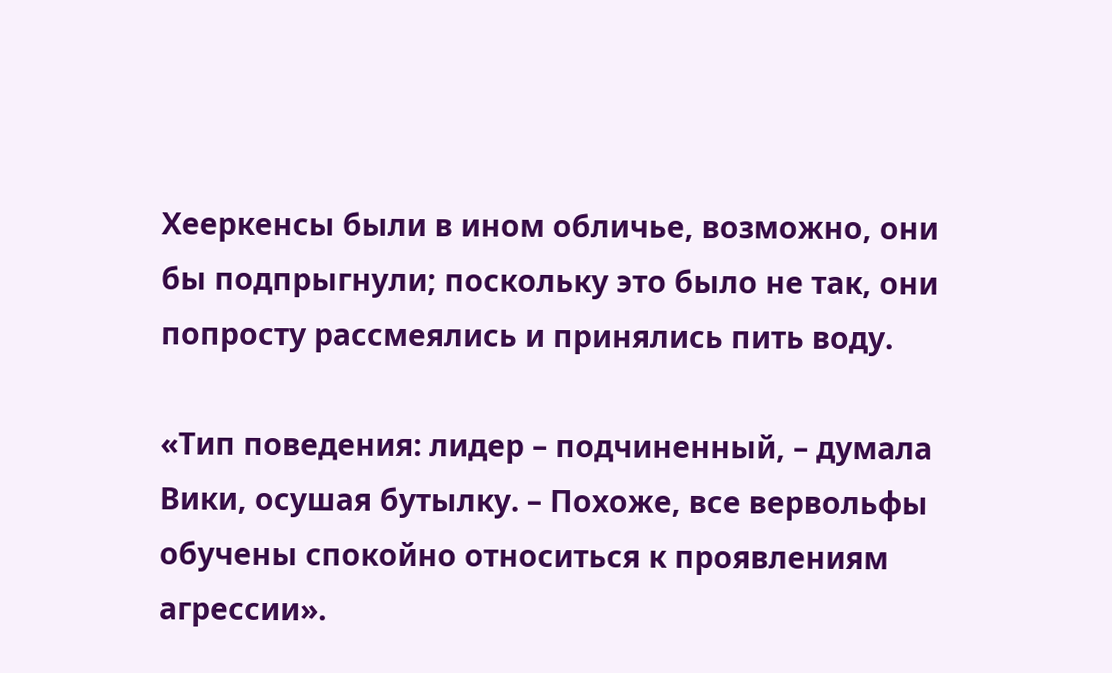Хееркенсы были в ином обличье, возможно, они бы подпрыгнули; поскольку это было не так, они попросту рассмеялись и принялись пить воду.

«Тип поведения: лидер – подчиненный, – думала Вики, осушая бутылку. – Похоже, все вервольфы обучены спокойно относиться к проявлениям агрессии».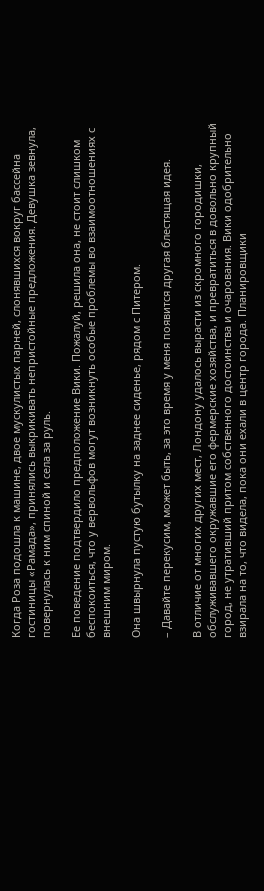Когда Роза подошла к машине, двое мускулистых парней, слонявшихся вокруг бассейна гостиницы «Рамада», принялись выкрикивать непристойные предложения. Девушка зевнула, повернулась к ним спиной и села за руль.

Ее поведение подтвердило предположение Вики. Пожалуй, решила она, не стоит слишком беспокоиться, что у вервольфов могут возникнуть особые проблемы во взаимоотношениях с внешним миром.

Она швырнула пустую бутылку на заднее сиденье, рядом с Питером.

– Давайте перекусим, может быть, за это время у меня появится другая блестящая идея.

В отличие от многих других мест, Лондону удалось вырасти из скромного городишки, обслуживавшего окружавшие его фермерские хозяйства, и превратиться в довольно крупный город, не утративший притом собственного достоинства и очарования. Вики одобрительно взирала на то, что видела, пока они ехали в центр города. Планировщики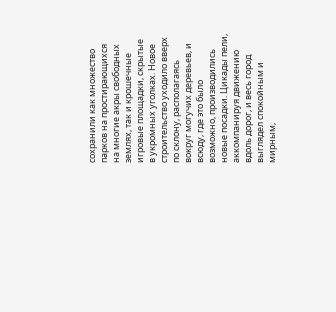сохранили как множество парков на простирающихся на многие акры свободных землях, так и крошечные игровые площадки, скрытые в укромных уголках. Новое строительство уходило вверх по склону, располагаясь вокруг могучих деревьев, и всюду, где это было возможно, производились новые посадки. Цикады пели, аккомпанируя движению вдоль дорог, и весь город выглядел спокойным и мирным,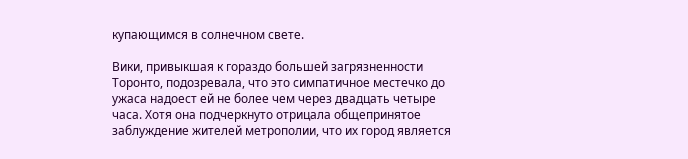купающимся в солнечном свете.

Вики, привыкшая к гораздо большей загрязненности Торонто, подозревала, что это симпатичное местечко до ужаса надоест ей не более чем через двадцать четыре часа. Хотя она подчеркнуто отрицала общепринятое заблуждение жителей метрополии, что их город является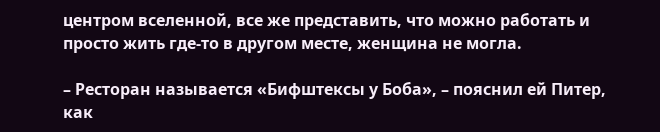центром вселенной, все же представить, что можно работать и просто жить где-то в другом месте, женщина не могла.

– Ресторан называется «Бифштексы у Боба», – пояснил ей Питер, как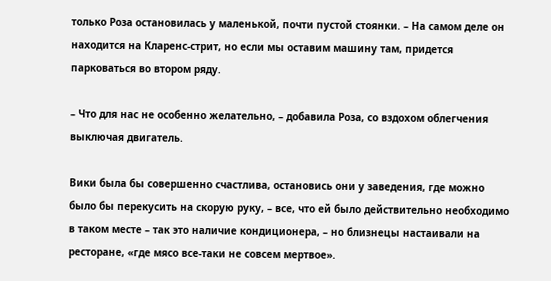только Роза остановилась у маленькой, почти пустой стоянки. – На самом деле он находится на Кларенс-стрит, но если мы оставим машину там, придется парковаться во втором ряду.

– Что для нас не особенно желательно, – добавила Роза, со вздохом облегчения выключая двигатель.

Вики была бы совершенно счастлива, остановись они у заведения, где можно было бы перекусить на скорую руку, – все, что ей было действительно необходимо в таком месте – так это наличие кондиционера, – но близнецы настаивали на ресторане, «где мясо все-таки не совсем мертвое».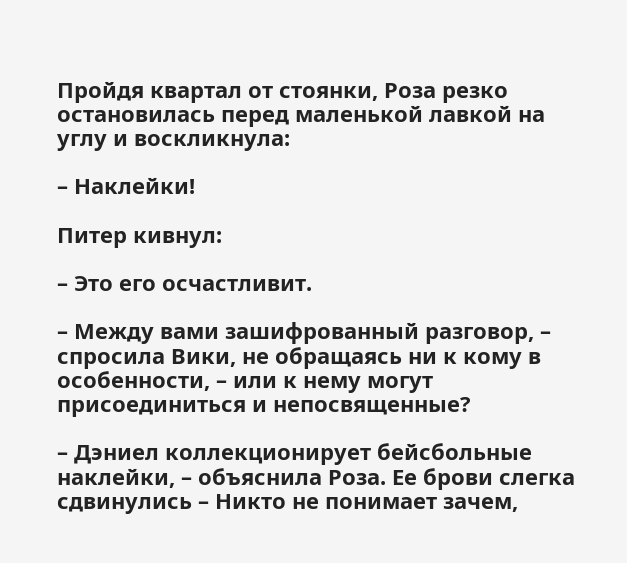Пройдя квартал от стоянки, Роза резко остановилась перед маленькой лавкой на углу и воскликнула:

– Наклейки!

Питер кивнул:

– Это его осчастливит.

– Между вами зашифрованный разговор, – спросила Вики, не обращаясь ни к кому в особенности, – или к нему могут присоединиться и непосвященные?

– Дэниел коллекционирует бейсбольные наклейки, – объяснила Роза. Ее брови слегка сдвинулись – Никто не понимает зачем,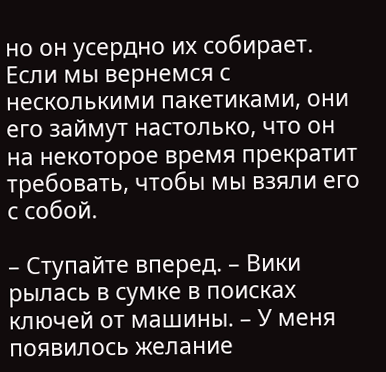но он усердно их собирает. Если мы вернемся с несколькими пакетиками, они его займут настолько, что он на некоторое время прекратит требовать, чтобы мы взяли его с собой.

– Ступайте вперед. – Вики рылась в сумке в поисках ключей от машины. – У меня появилось желание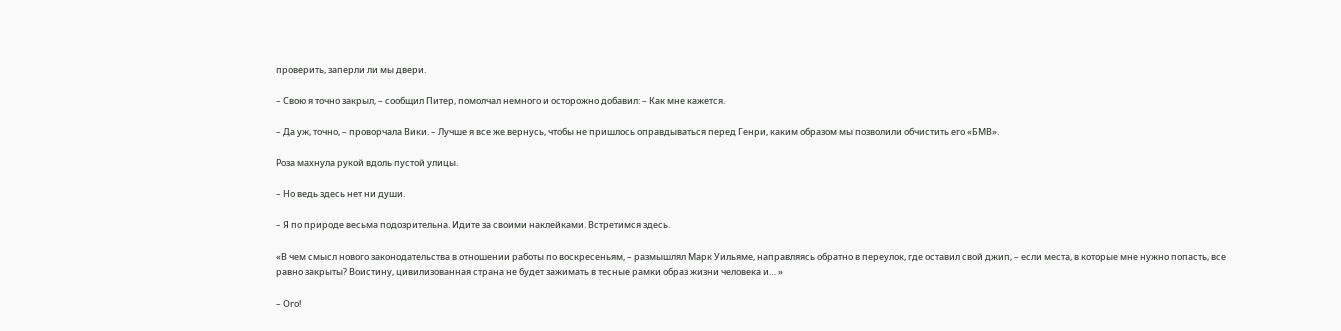проверить, заперли ли мы двери.

– Свою я точно закрыл, – сообщил Питер, помолчал немного и осторожно добавил: – Как мне кажется.

– Да уж, точно, – проворчала Вики. – Лучше я все же вернусь, чтобы не пришлось оправдываться перед Генри, каким образом мы позволили обчистить его «БМВ».

Роза махнула рукой вдоль пустой улицы.

– Но ведь здесь нет ни души.

– Я по природе весьма подозрительна. Идите за своими наклейками. Встретимся здесь.

«В чем смысл нового законодательства в отношении работы по воскресеньям, – размышлял Марк Уильяме, направляясь обратно в переулок, где оставил свой джип, – если места, в которые мне нужно попасть, все равно закрыты? Воистину, цивилизованная страна не будет зажимать в тесные рамки образ жизни человека и… »

– Ого!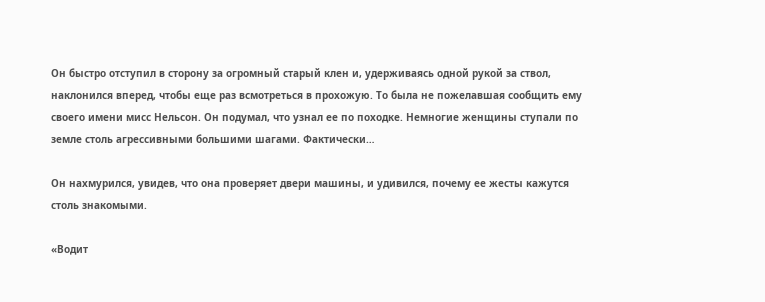Он быстро отступил в сторону за огромный старый клен и, удерживаясь одной рукой за ствол, наклонился вперед, чтобы еще раз всмотреться в прохожую. То была не пожелавшая сообщить ему своего имени мисс Нельсон. Он подумал, что узнал ее по походке. Немногие женщины ступали по земле столь агрессивными большими шагами. Фактически…

Он нахмурился, увидев, что она проверяет двери машины, и удивился, почему ее жесты кажутся столь знакомыми.

«Водит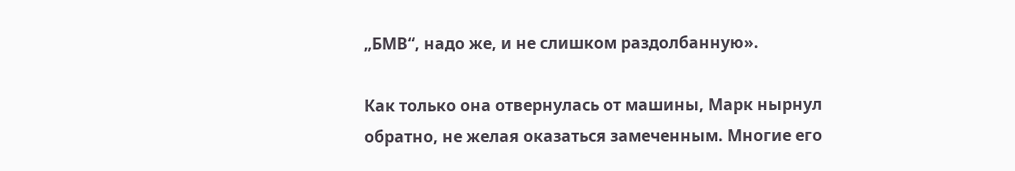„БМВ“, надо же, и не слишком раздолбанную».

Как только она отвернулась от машины, Марк нырнул обратно, не желая оказаться замеченным. Многие его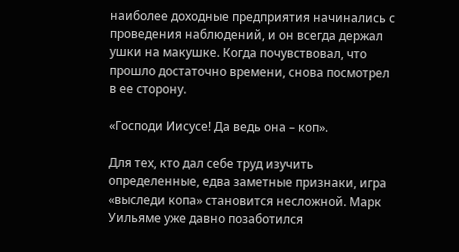наиболее доходные предприятия начинались с проведения наблюдений, и он всегда держал ушки на макушке. Когда почувствовал, что прошло достаточно времени, снова посмотрел в ее сторону.

«Господи Иисусе! Да ведь она – коп».

Для тех, кто дал себе труд изучить определенные, едва заметные признаки, игра «выследи копа» становится несложной. Марк Уильяме уже давно позаботился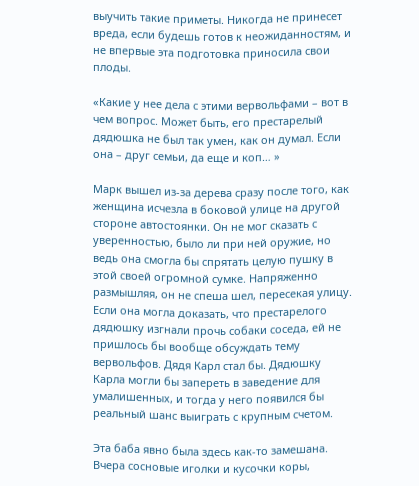выучить такие приметы. Никогда не принесет вреда, если будешь готов к неожиданностям, и не впервые эта подготовка приносила свои плоды.

«Какие у нее дела с этими вервольфами – вот в чем вопрос. Может быть, его престарелый дядюшка не был так умен, как он думал. Если она – друг семьи, да еще и коп… »

Марк вышел из-за дерева сразу после того, как женщина исчезла в боковой улице на другой стороне автостоянки. Он не мог сказать с уверенностью, было ли при ней оружие, но ведь она смогла бы спрятать целую пушку в этой своей огромной сумке. Напряженно размышляя, он не спеша шел, пересекая улицу. Если она могла доказать, что престарелого дядюшку изгнали прочь собаки соседа, ей не пришлось бы вообще обсуждать тему вервольфов. Дядя Карл стал бы. Дядюшку Карла могли бы запереть в заведение для умалишенных, и тогда у него появился бы реальный шанс выиграть с крупным счетом.

Эта баба явно была здесь как-то замешана. Вчера сосновые иголки и кусочки коры,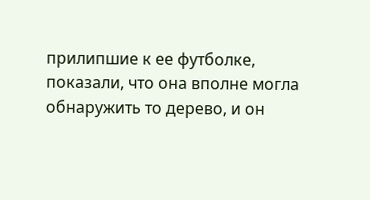прилипшие к ее футболке, показали, что она вполне могла обнаружить то дерево, и он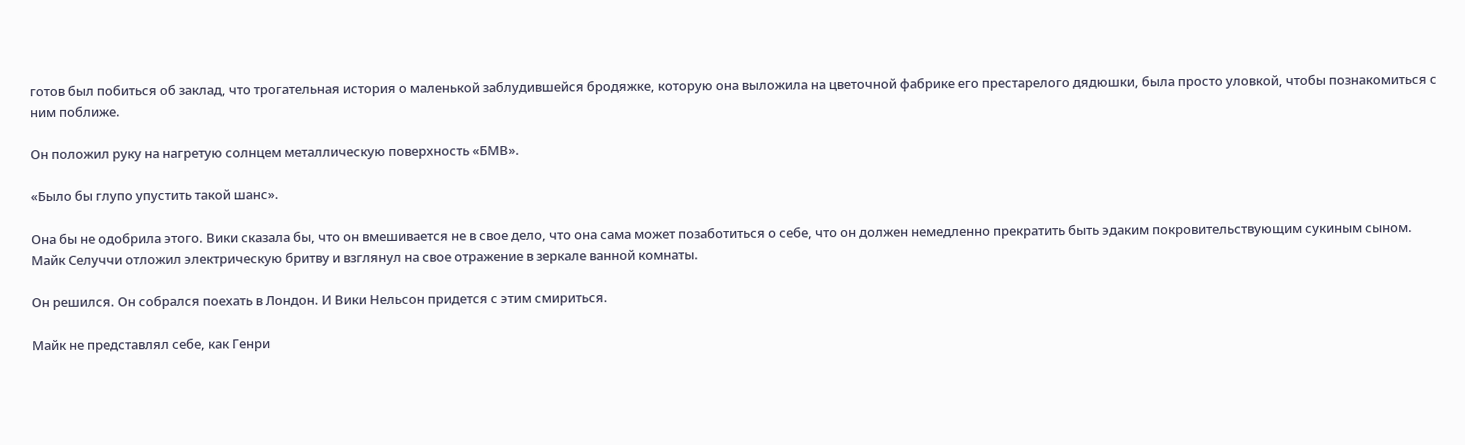готов был побиться об заклад, что трогательная история о маленькой заблудившейся бродяжке, которую она выложила на цветочной фабрике его престарелого дядюшки, была просто уловкой, чтобы познакомиться с ним поближе.

Он положил руку на нагретую солнцем металлическую поверхность «БМВ».

«Было бы глупо упустить такой шанс».

Она бы не одобрила этого. Вики сказала бы, что он вмешивается не в свое дело, что она сама может позаботиться о себе, что он должен немедленно прекратить быть эдаким покровительствующим сукиным сыном. Майк Селуччи отложил электрическую бритву и взглянул на свое отражение в зеркале ванной комнаты.

Он решился. Он собрался поехать в Лондон. И Вики Нельсон придется с этим смириться.

Майк не представлял себе, как Генри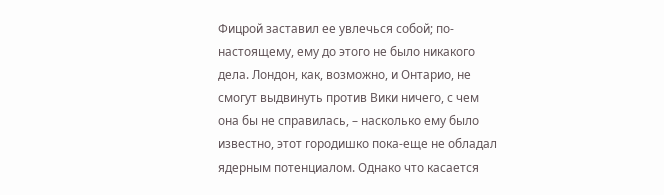Фицрой заставил ее увлечься собой; по-настоящему, ему до этого не было никакого дела. Лондон, как, возможно, и Онтарио, не смогут выдвинуть против Вики ничего, с чем она бы не справилась, – насколько ему было известно, этот городишко пока-еще не обладал ядерным потенциалом. Однако что касается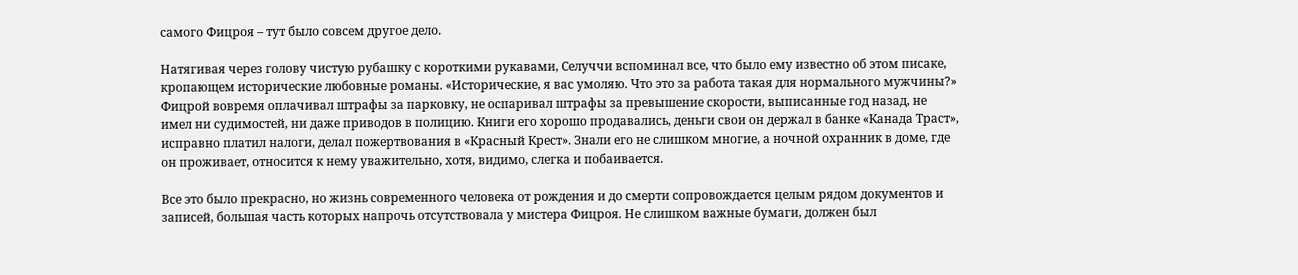самого Фицроя – тут было совсем другое дело.

Натягивая через голову чистую рубашку с короткими рукавами, Селуччи вспоминал все, что было ему известно об этом писаке, кропающем исторические любовные романы. «Исторические, я вас умоляю. Что это за работа такая для нормального мужчины?» Фицрой вовремя оплачивал штрафы за парковку, не оспаривал штрафы за превышение скорости, выписанные год назад, не имел ни судимостей, ни даже приводов в полицию. Книги его хорошо продавались, деньги свои он держал в банке «Канада Траст», исправно платил налоги, делал пожертвования в «Красный Крест». Знали его не слишком многие, а ночной охранник в доме, где он проживает, относится к нему уважительно, хотя, видимо, слегка и побаивается.

Все это было прекрасно, но жизнь современного человека от рождения и до смерти сопровождается целым рядом документов и записей, большая часть которых напрочь отсутствовала у мистера Фицроя. Не слишком важные бумаги, должен был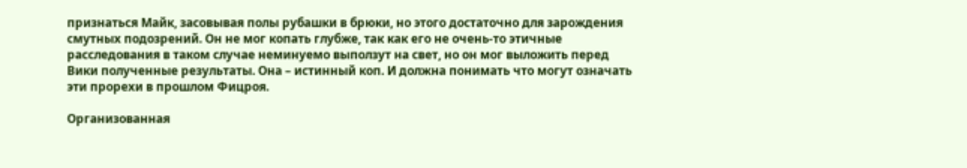признаться Майк, засовывая полы рубашки в брюки, но этого достаточно для зарождения смутных подозрений. Он не мог копать глубже, так как его не очень-то этичные расследования в таком случае неминуемо выползут на свет, но он мог выложить перед Вики полученные результаты. Она – истинный коп. И должна понимать что могут означать эти прорехи в прошлом Фицроя.

Организованная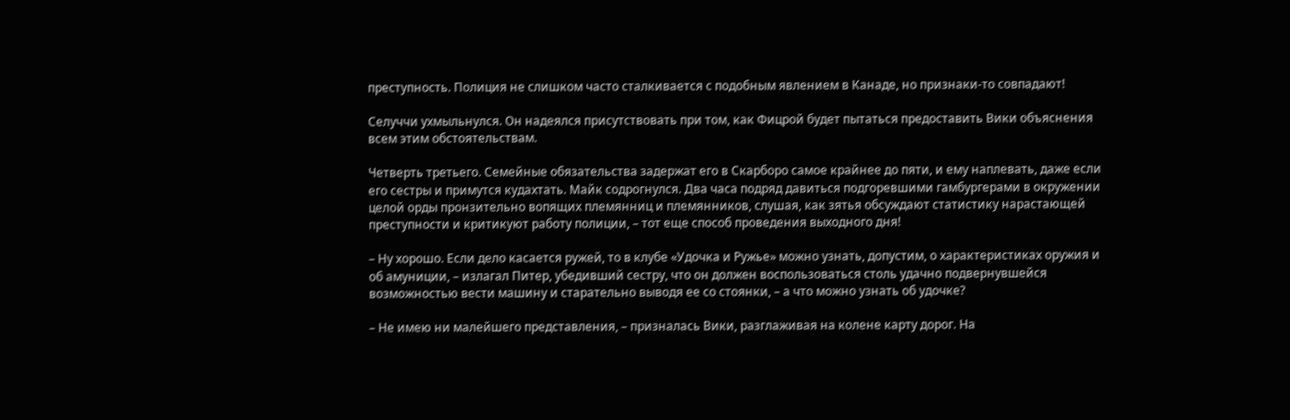преступность. Полиция не слишком часто сталкивается с подобным явлением в Канаде, но признаки-то совпадают!

Селуччи ухмыльнулся. Он надеялся присутствовать при том, как Фицрой будет пытаться предоставить Вики объяснения всем этим обстоятельствам.

Четверть третьего. Семейные обязательства задержат его в Скарборо самое крайнее до пяти, и ему наплевать, даже если его сестры и примутся кудахтать. Майк содрогнулся. Два часа подряд давиться подгоревшими гамбургерами в окружении целой орды пронзительно вопящих племянниц и племянников, слушая, как зятья обсуждают статистику нарастающей преступности и критикуют работу полиции, – тот еще способ проведения выходного дня!

– Ну хорошо. Если дело касается ружей, то в клубе «Удочка и Ружье» можно узнать, допустим, о характеристиках оружия и об амуниции, – излагал Питер, убедивший сестру, что он должен воспользоваться столь удачно подвернувшейся возможностью вести машину и старательно выводя ее со стоянки, – а что можно узнать об удочке?

– Не имею ни малейшего представления, – призналась Вики, разглаживая на колене карту дорог. На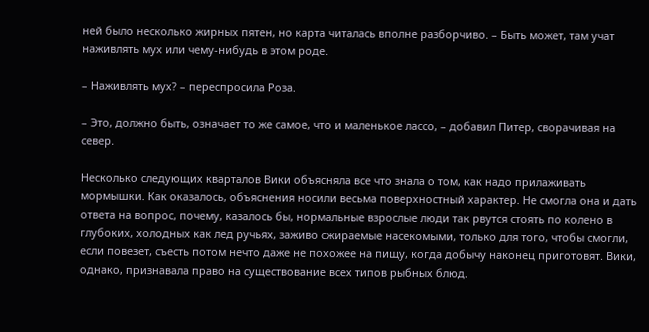ней было несколько жирных пятен, но карта читалась вполне разборчиво. – Быть может, там учат наживлять мух или чему-нибудь в этом роде.

– Наживлять мух? – переспросила Роза.

– Это, должно быть, означает то же самое, что и маленькое лассо, – добавил Питер, сворачивая на север.

Несколько следующих кварталов Вики объясняла все что знала о том, как надо прилаживать мормышки. Как оказалось, объяснения носили весьма поверхностный характер. Не смогла она и дать ответа на вопрос, почему, казалось бы, нормальные взрослые люди так рвутся стоять по колено в глубоких, холодных как лед ручьях, заживо сжираемые насекомыми, только для того, чтобы смогли, если повезет, съесть потом нечто даже не похожее на пищу, когда добычу наконец приготовят. Вики, однако, признавала право на существование всех типов рыбных блюд.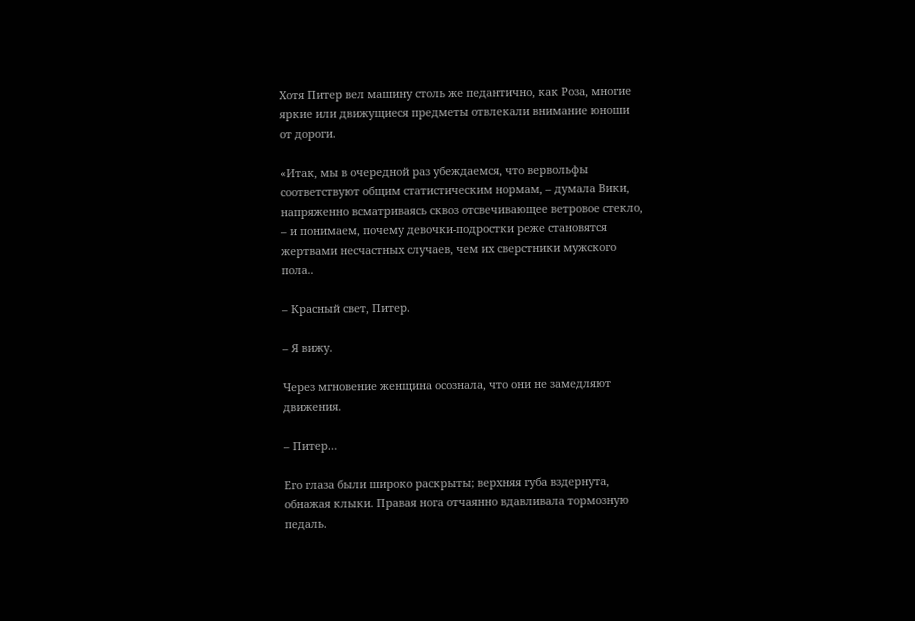Хотя Питер вел машину столь же педантично, как Роза, многие яркие или движущиеся предметы отвлекали внимание юноши от дороги.

«Итак, мы в очередной раз убеждаемся, что вервольфы соответствуют общим статистическим нормам, – думала Вики, напряженно всматриваясь сквоз отсвечивающее ветровое стекло, – и понимаем, почему девочки-подростки реже становятся жертвами несчастных случаев, чем их сверстники мужского пола..

– Красный свет, Питер.

– Я вижу.

Через мгновение женщина осознала, что они не замедляют движения.

– Питер…

Его глаза были широко раскрыты; верхняя губа вздернута, обнажая клыки. Правая нога отчаянно вдавливала тормозную педаль.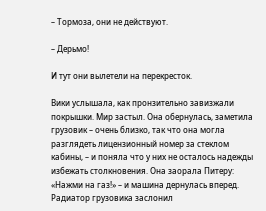– Тормоза, они не действуют.

– Дерьмо!

И тут они вылетели на перекресток.

Вики услышала, как пронзительно завизжали покрышки. Мир застыл. Она обернулась, заметила грузовик – очень близко, так что она могла разглядеть лицензионный номер за стеклом кабины, – и поняла что у них не осталось надежды избежать столкновения. Она заорала Питеру: «Нажми на газ!» – и машина дернулась вперед. Радиатор грузовика заслонил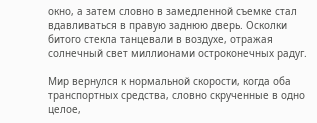окно, а затем словно в замедленной съемке стал вдавливаться в правую заднюю дверь. Осколки битого стекла танцевали в воздухе, отражая солнечный свет миллионами остроконечных радуг.

Мир вернулся к нормальной скорости, когда оба транспортных средства, словно скрученные в одно целое,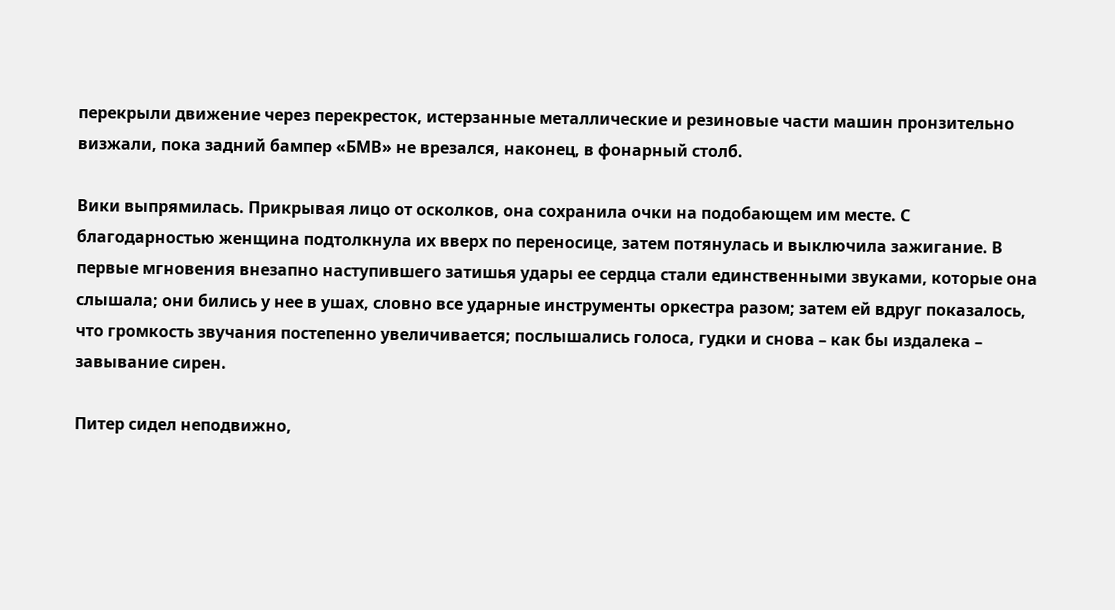перекрыли движение через перекресток, истерзанные металлические и резиновые части машин пронзительно визжали, пока задний бампер «БМВ» не врезался, наконец, в фонарный столб.

Вики выпрямилась. Прикрывая лицо от осколков, она сохранила очки на подобающем им месте. С благодарностью женщина подтолкнула их вверх по переносице, затем потянулась и выключила зажигание. В первые мгновения внезапно наступившего затишья удары ее сердца стали единственными звуками, которые она слышала; они бились у нее в ушах, словно все ударные инструменты оркестра разом; затем ей вдруг показалось, что громкость звучания постепенно увеличивается; послышались голоса, гудки и снова – как бы издалека – завывание сирен.

Питер сидел неподвижно,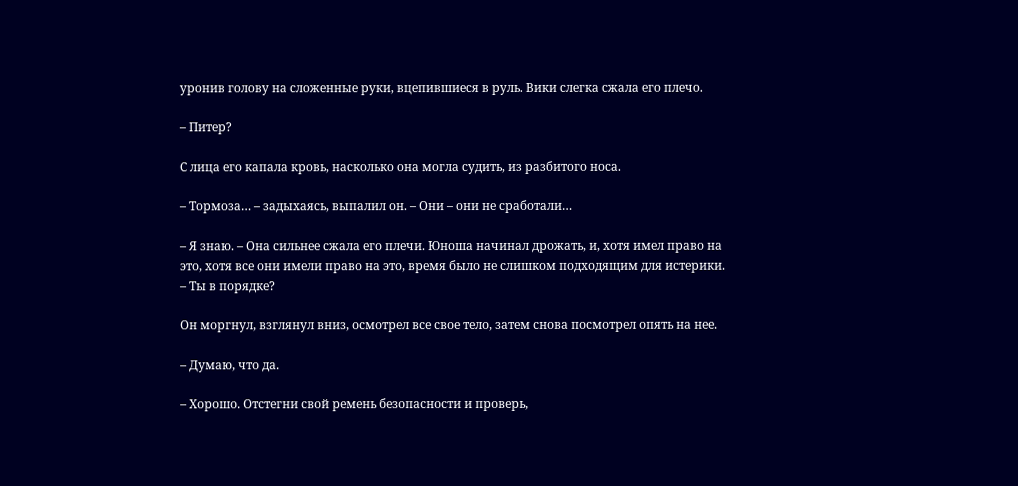уронив голову на сложенные руки, вцепившиеся в руль. Вики слегка сжала его плечо.

– Питер?

С лица его капала кровь, насколько она могла судить, из разбитого носа.

– Тормоза… – задыхаясь, выпалил он. – Они – они не сработали…

– Я знаю. – Она сильнее сжала его плечи. Юноша начинал дрожать, и, хотя имел право на это, хотя все они имели право на это, время было не слишком подходящим для истерики. – Ты в порядке?

Он моргнул, взглянул вниз, осмотрел все свое тело, затем снова посмотрел опять на нее.

– Думаю, что да.

– Хорошо. Отстегни свой ремень безопасности и проверь,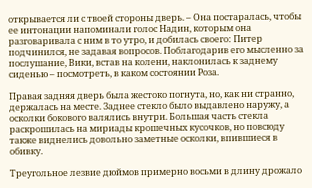открывается ли с твоей стороны дверь. – Она постаралась, чтобы ее интонации напоминали голос Надин, которым она разговаривала с ним в то утро, и добилась своего: Питер подчинился, не задавая вопросов. Поблагодарив его мысленно за послушание, Вики, встав на колени, наклонилась к заднему сиденью – посмотреть, в каком состоянии Роза.

Правая задняя дверь была жестоко погнута, но, как ни странно, держалась на месте. Заднее стекло было выдавлено наружу, а осколки бокового валялись внутри. Большая часть стекла раскрошилась на мириады крошечных кусочков, но повсюду также виднелись довольно заметные осколки, впившиеся в обивку.

Треугольное лезвие дюймов примерно восьми в длину дрожало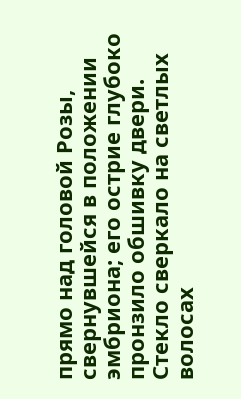прямо над головой Розы, свернувшейся в положении эмбриона; его острие глубоко пронзило обшивку двери. Стекло сверкало на светлых волосах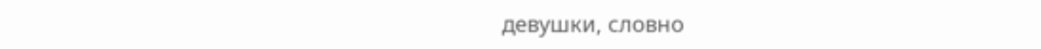девушки, словно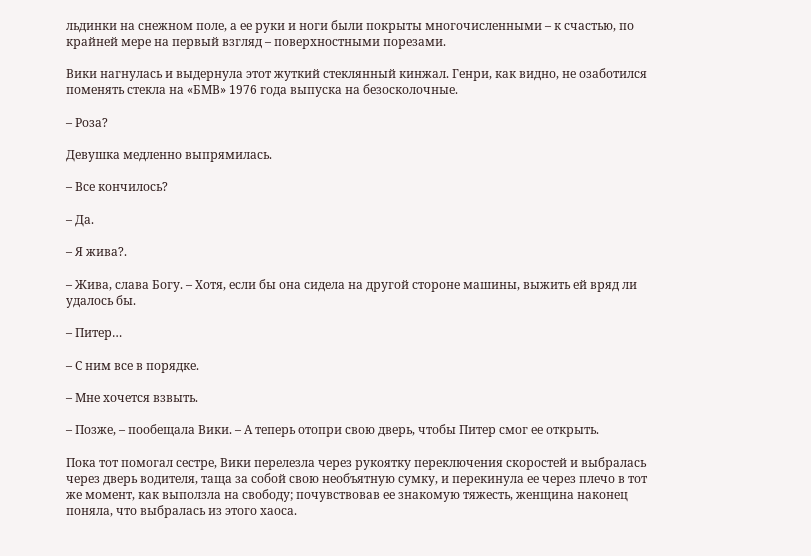льдинки на снежном поле, а ее руки и ноги были покрыты многочисленными – к счастью, по крайней мере на первый взгляд – поверхностными порезами.

Вики нагнулась и выдернула этот жуткий стеклянный кинжал. Генри, как видно, не озаботился поменять стекла на «БМВ» 1976 года выпуска на безосколочные.

– Роза?

Девушка медленно выпрямилась.

– Все кончилось?

– Да.

– Я жива?.

– Жива, слава Богу. – Хотя, если бы она сидела на другой стороне машины, выжить ей вряд ли удалось бы.

– Питер…

– С ним все в порядке.

– Мне хочется взвыть.

– Позже, – пообещала Вики. – А теперь отопри свою дверь, чтобы Питер смог ее открыть.

Пока тот помогал сестре, Вики перелезла через рукоятку переключения скоростей и выбралась через дверь водителя, таща за собой свою необъятную сумку, и перекинула ее через плечо в тот же момент, как выползла на свободу; почувствовав ее знакомую тяжесть, женщина наконец поняла, что выбралась из этого хаоса.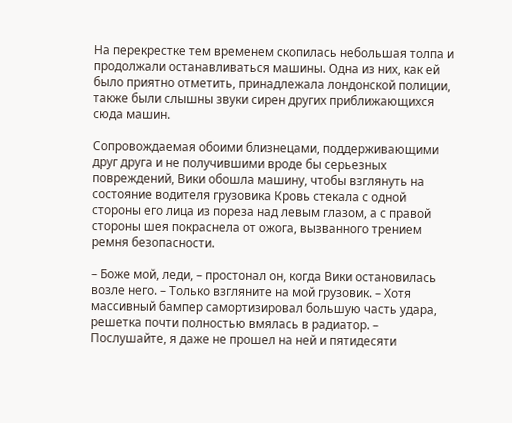На перекрестке тем временем скопилась небольшая толпа и продолжали останавливаться машины. Одна из них, как ей было приятно отметить, принадлежала лондонской полиции, также были слышны звуки сирен других приближающихся сюда машин.

Сопровождаемая обоими близнецами, поддерживающими друг друга и не получившими вроде бы серьезных повреждений, Вики обошла машину, чтобы взглянуть на состояние водителя грузовика Кровь стекала с одной стороны его лица из пореза над левым глазом, а с правой стороны шея покраснела от ожога, вызванного трением ремня безопасности.

– Боже мой, леди, – простонал он, когда Вики остановилась возле него. – Только взгляните на мой грузовик. – Хотя массивный бампер самортизировал большую часть удара, решетка почти полностью вмялась в радиатор. – Послушайте, я даже не прошел на ней и пятидесяти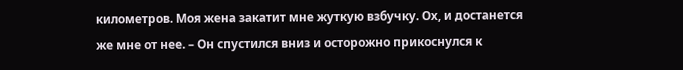километров. Моя жена закатит мне жуткую взбучку. Ох, и достанется же мне от нее. – Он спустился вниз и осторожно прикоснулся к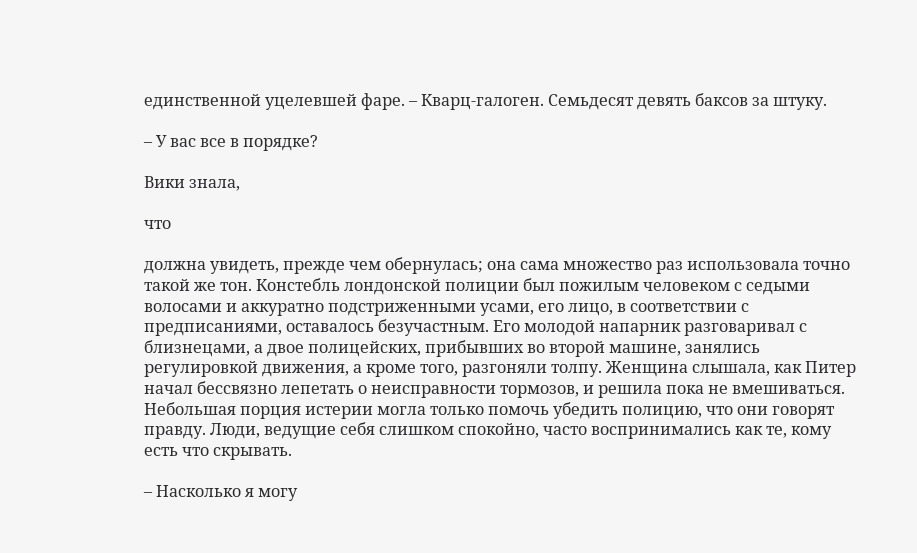единственной уцелевшей фаре. – Кварц-галоген. Семьдесят девять баксов за штуку.

– У вас все в порядке?

Вики знала,

что

должна увидеть, прежде чем обернулась; она сама множество раз использовала точно такой же тон. Констебль лондонской полиции был пожилым человеком с седыми волосами и аккуратно подстриженными усами, его лицо, в соответствии с предписаниями, оставалось безучастным. Его молодой напарник разговаривал с близнецами, а двое полицейских, прибывших во второй машине, занялись регулировкой движения, а кроме того, разгоняли толпу. Женщина слышала, как Питер начал бессвязно лепетать о неисправности тормозов, и решила пока не вмешиваться. Небольшая порция истерии могла только помочь убедить полицию, что они говорят правду. Люди, ведущие себя слишком спокойно, часто воспринимались как те, кому есть что скрывать.

– Насколько я могу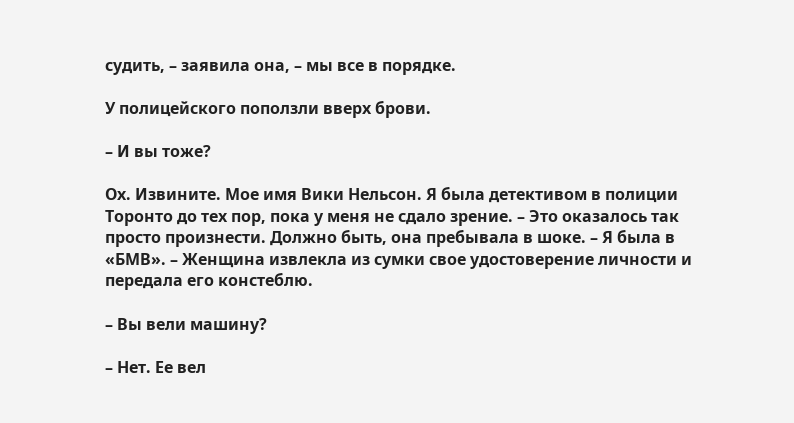судить, – заявила она, – мы все в порядке.

У полицейского поползли вверх брови.

– И вы тоже?

Ох. Извините. Мое имя Вики Нельсон. Я была детективом в полиции Торонто до тех пор, пока у меня не сдало зрение. – Это оказалось так просто произнести. Должно быть, она пребывала в шоке. – Я была в «БМВ». – Женщина извлекла из сумки свое удостоверение личности и передала его констеблю.

– Вы вели машину?

– Нет. Ее вел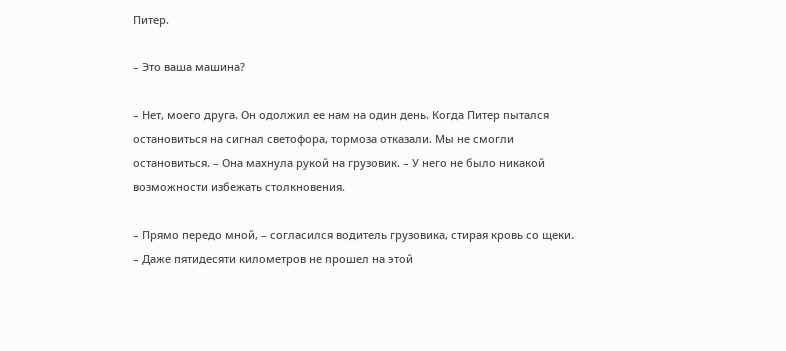Питер.

– Это ваша машина?

– Нет, моего друга. Он одолжил ее нам на один день. Когда Питер пытался остановиться на сигнал светофора, тормоза отказали. Мы не смогли остановиться. – Она махнула рукой на грузовик. – У него не было никакой возможности избежать столкновения.

– Прямо передо мной, – согласился водитель грузовика, стирая кровь со щеки. – Даже пятидесяти километров не прошел на этой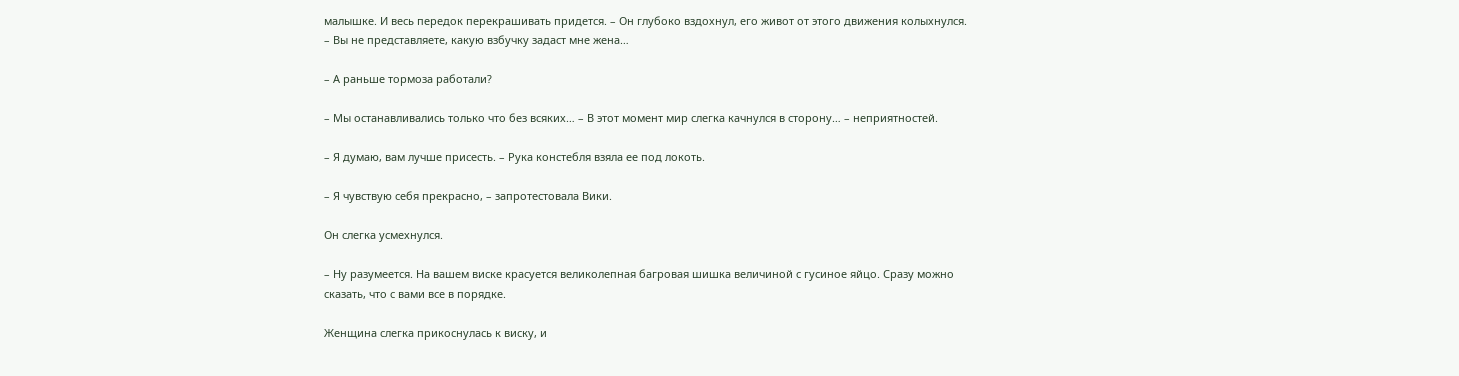малышке. И весь передок перекрашивать придется. – Он глубоко вздохнул, его живот от этого движения колыхнулся. – Вы не представляете, какую взбучку задаст мне жена…

– А раньше тормоза работали?

– Мы останавливались только что без всяких… – В этот момент мир слегка качнулся в сторону… – неприятностей.

– Я думаю, вам лучше присесть. – Рука констебля взяла ее под локоть.

– Я чувствую себя прекрасно, – запротестовала Вики.

Он слегка усмехнулся.

– Ну разумеется. На вашем виске красуется великолепная багровая шишка величиной с гусиное яйцо. Сразу можно сказать, что с вами все в порядке.

Женщина слегка прикоснулась к виску, и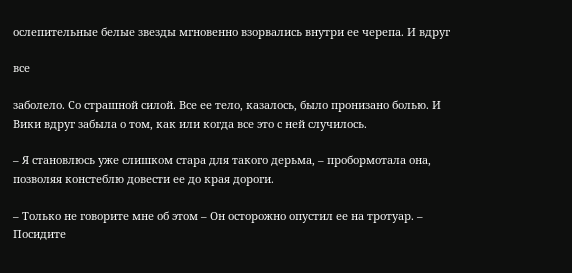ослепительные белые звезды мгновенно взорвались внутри ее черепа. И вдруг

все

заболело. Со страшной силой. Все ее тело, казалось, было пронизано болью. И Вики вдруг забыла о том, как или когда все это с ней случилось.

– Я становлюсь уже слишком стара для такого дерьма, – пробормотала она, позволяя констеблю довести ее до края дороги.

– Только не говорите мне об этом – Он осторожно опустил ее на тротуар. – Посидите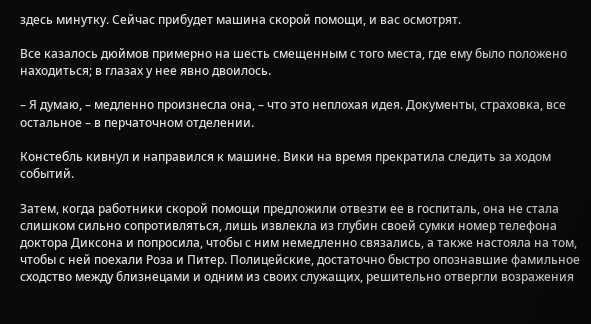здесь минутку. Сейчас прибудет машина скорой помощи, и вас осмотрят.

Все казалось дюймов примерно на шесть смещенным с того места, где ему было положено находиться; в глазах у нее явно двоилось.

– Я думаю, – медленно произнесла она, – что это неплохая идея. Документы, страховка, все остальное – в перчаточном отделении.

Констебль кивнул и направился к машине. Вики на время прекратила следить за ходом событий.

Затем, когда работники скорой помощи предложили отвезти ее в госпиталь, она не стала слишком сильно сопротивляться, лишь извлекла из глубин своей сумки номер телефона доктора Диксона и попросила, чтобы с ним немедленно связались, а также настояла на том, чтобы с ней поехали Роза и Питер. Полицейские, достаточно быстро опознавшие фамильное сходство между близнецами и одним из своих служащих, решительно отвергли возражения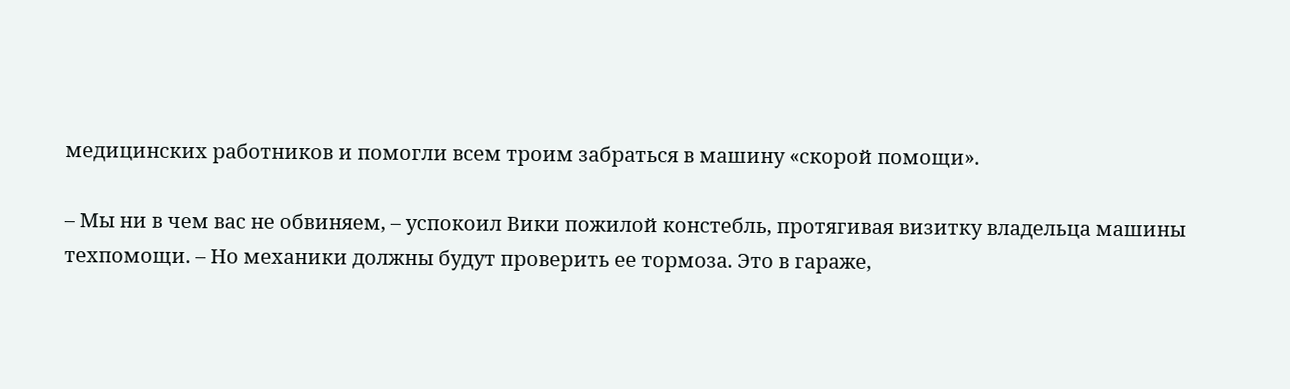медицинских работников и помогли всем троим забраться в машину «скорой помощи».

– Мы ни в чем вас не обвиняем, – успокоил Вики пожилой констебль, протягивая визитку владельца машины техпомощи. – Но механики должны будут проверить ее тормоза. Это в гараже,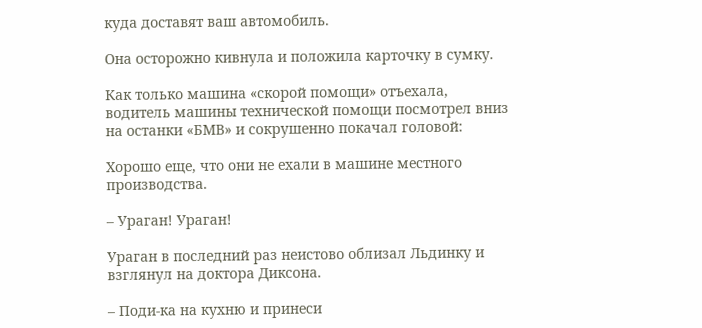куда доставят ваш автомобиль.

Она осторожно кивнула и положила карточку в сумку.

Как только машина «скорой помощи» отъехала, водитель машины технической помощи посмотрел вниз на останки «БМВ» и сокрушенно покачал головой:

Хорошо еще, что они не ехали в машине местного производства.

– Ураган! Ураган!

Ураган в последний раз неистово облизал Льдинку и взглянул на доктора Диксона.

– Поди-ка на кухню и принеси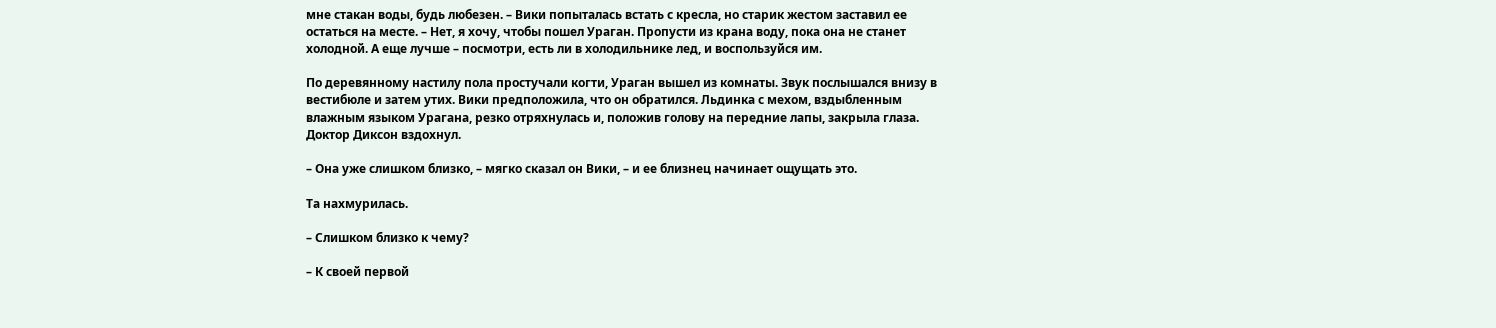мне стакан воды, будь любезен. – Вики попыталась встать с кресла, но старик жестом заставил ее остаться на месте. – Нет, я хочу, чтобы пошел Ураган. Пропусти из крана воду, пока она не станет холодной. А еще лучше – посмотри, есть ли в холодильнике лед, и воспользуйся им.

По деревянному настилу пола простучали когти, Ураган вышел из комнаты. Звук послышался внизу в вестибюле и затем утих. Вики предположила, что он обратился. Льдинка с мехом, вздыбленным влажным языком Урагана, резко отряхнулась и, положив голову на передние лапы, закрыла глаза. Доктор Диксон вздохнул.

– Она уже слишком близко, – мягко сказал он Вики, – и ее близнец начинает ощущать это.

Та нахмурилась.

– Слишком близко к чему?

– К своей первой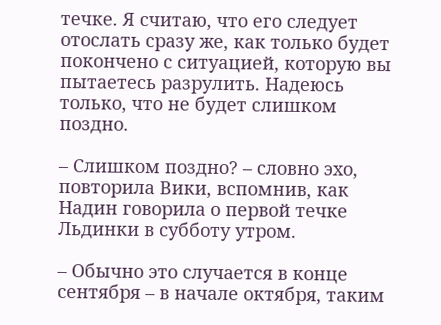течке. Я считаю, что его следует отослать сразу же, как только будет покончено с ситуацией, которую вы пытаетесь разрулить. Надеюсь только, что не будет слишком поздно.

– Слишком поздно? – словно эхо, повторила Вики, вспомнив, как Надин говорила о первой течке Льдинки в субботу утром.

– Обычно это случается в конце сентября – в начале октября, таким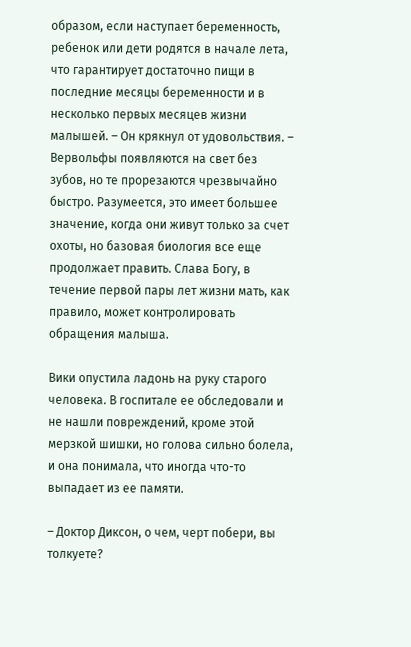образом, если наступает беременность, ребенок или дети родятся в начале лета, что гарантирует достаточно пищи в последние месяцы беременности и в несколько первых месяцев жизни малышей. – Он крякнул от удовольствия. – Вервольфы появляются на свет без зубов, но те прорезаются чрезвычайно быстро. Разумеется, это имеет большее значение, когда они живут только за счет охоты, но базовая биология все еще продолжает править. Слава Богу, в течение первой пары лет жизни мать, как правило, может контролировать обращения малыша.

Вики опустила ладонь на руку старого человека. В госпитале ее обследовали и не нашли повреждений, кроме этой мерзкой шишки, но голова сильно болела, и она понимала, что иногда что-то выпадает из ее памяти.

– Доктор Диксон, о чем, черт побери, вы толкуете?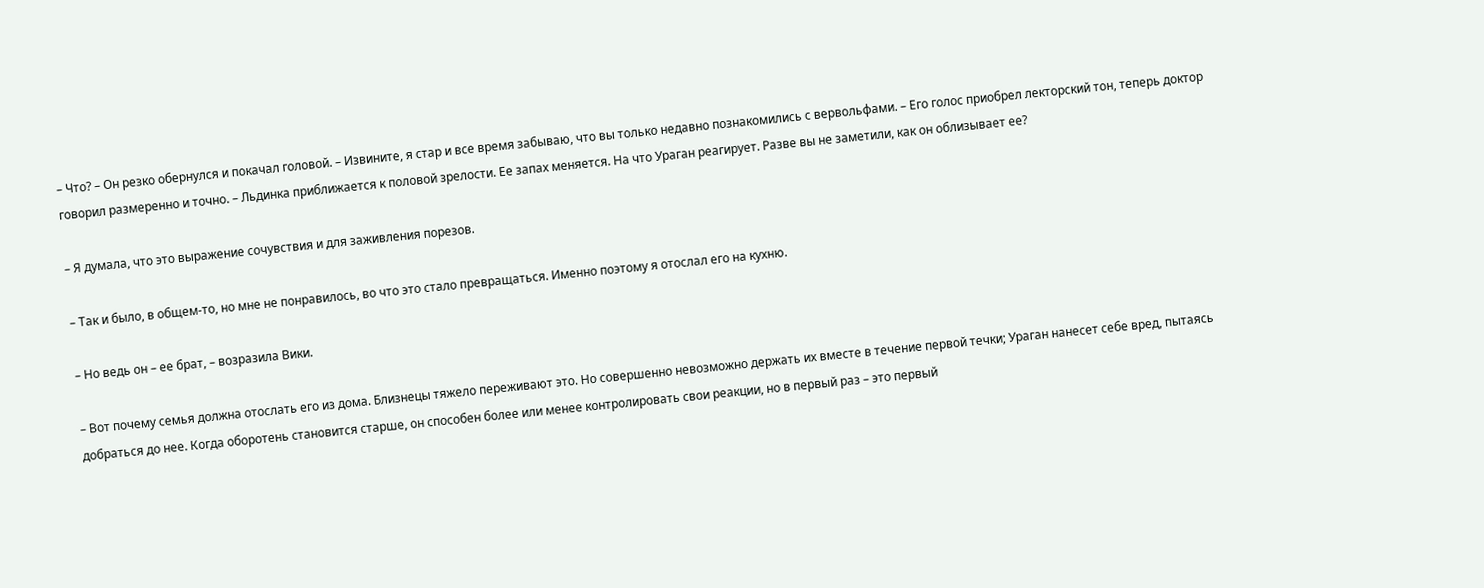– Что? – Он резко обернулся и покачал головой. – Извините, я стар и все время забываю, что вы только недавно познакомились с вервольфами. – Его голос приобрел лекторский тон, теперь доктор говорил размеренно и точно. – Льдинка приближается к половой зрелости. Ее запах меняется. На что Ураган реагирует. Разве вы не заметили, как он облизывает ее?

– Я думала, что это выражение сочувствия и для заживления порезов.

– Так и было, в общем-то, но мне не понравилось, во что это стало превращаться. Именно поэтому я отослал его на кухню.

– Но ведь он – ее брат, – возразила Вики.

– Вот почему семья должна отослать его из дома. Близнецы тяжело переживают это. Но совершенно невозможно держать их вместе в течение первой течки; Ураган нанесет себе вред, пытаясь добраться до нее. Когда оборотень становится старше, он способен более или менее контролировать свои реакции, но в первый раз – это первый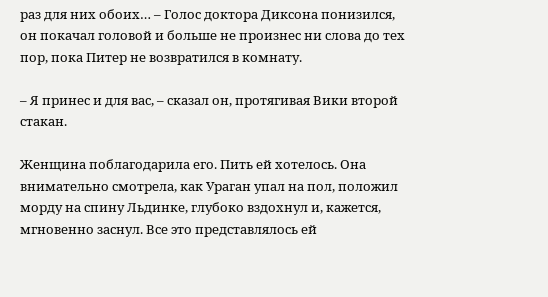раз для них обоих… – Голос доктора Диксона понизился, он покачал головой и больше не произнес ни слова до тех пор, пока Питер не возвратился в комнату.

– Я принес и для вас, – сказал он, протягивая Вики второй стакан.

Женщина поблагодарила его. Пить ей хотелось. Она внимательно смотрела, как Ураган упал на пол, положил морду на спину Льдинке, глубоко вздохнул и, кажется, мгновенно заснул. Все это представлялось ей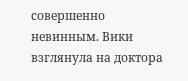совершенно невинным. Вики взглянула на доктора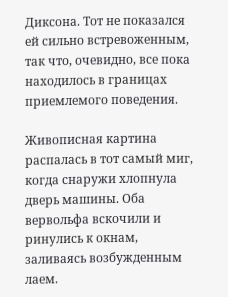Диксона. Тот не показался ей сильно встревоженным, так что, очевидно, все пока находилось в границах приемлемого поведения.

Живописная картина распалась в тот самый миг, когда снаружи хлопнула дверь машины. Оба вервольфа вскочили и ринулись к окнам, заливаясь возбужденным лаем.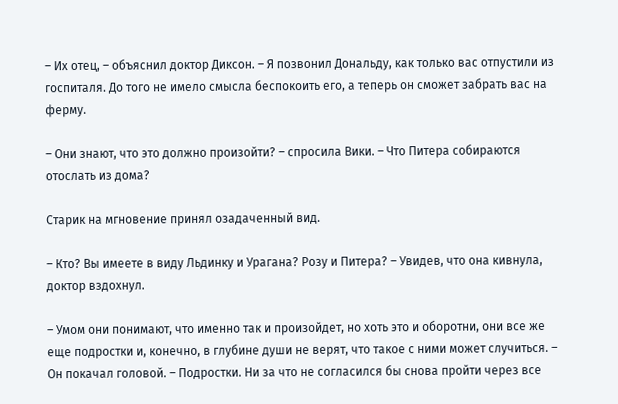– Их отец, – объяснил доктор Диксон. – Я позвонил Дональду, как только вас отпустили из госпиталя. До того не имело смысла беспокоить его, а теперь он сможет забрать вас на ферму.

– Они знают, что это должно произойти? – спросила Вики. – Что Питера собираются отослать из дома?

Старик на мгновение принял озадаченный вид.

– Кто? Вы имеете в виду Льдинку и Урагана? Розу и Питера? – Увидев, что она кивнула, доктор вздохнул.

– Умом они понимают, что именно так и произойдет, но хоть это и оборотни, они все же еще подростки и, конечно, в глубине души не верят, что такое с ними может случиться. – Он покачал головой. – Подростки. Ни за что не согласился бы снова пройти через все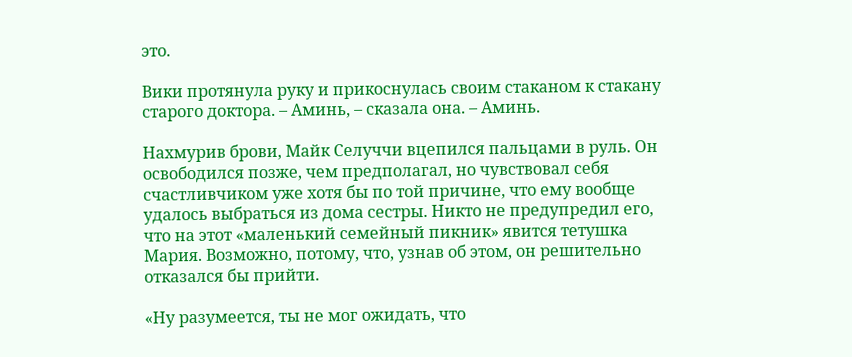это.

Вики протянула руку и прикоснулась своим стаканом к стакану старого доктора. – Аминь, – сказала она. – Аминь.

Нахмурив брови, Майк Селуччи вцепился пальцами в руль. Он освободился позже, чем предполагал, но чувствовал себя счастливчиком уже хотя бы по той причине, что ему вообще удалось выбраться из дома сестры. Никто не предупредил его, что на этот «маленький семейный пикник» явится тетушка Мария. Возможно, потому, что, узнав об этом, он решительно отказался бы прийти.

«Ну разумеется, ты не мог ожидать, что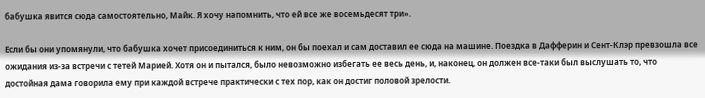бабушка явится сюда самостоятельно, Майк. Я хочу напомнить, что ей все же восемьдесят три».

Если бы они упомянули, что бабушка хочет присоединиться к ним, он бы поехал и сам доставил ее сюда на машине. Поездка в Дафферин и Сент-Клэр превзошла все ожидания из-за встречи с тетей Марией. Хотя он и пытался, было невозможно избегать ее весь день, и, наконец, он должен все-таки был выслушать то, что достойная дама говорила ему при каждой встрече практически с тех пор, как он достиг половой зрелости.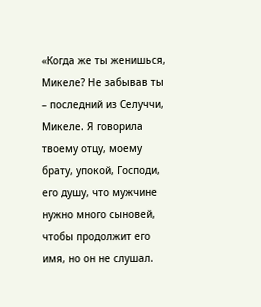«Когда же ты женишься, Микеле? Не забывав ты – последний из Селуччи, Микеле. Я говорила твоему отцу, моему брату, упокой, Господи, его душу, что мужчине нужно много сыновей, чтобы продолжит его имя, но он не слушал.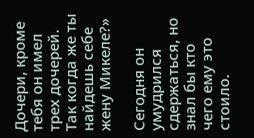Дочери, кроме тебя он имел трех дочерей. Так когда же ты найдешь себе жену Микеле?»

Сегодня он умудрился сдержаться, но знал бы кто чего ему это стоило.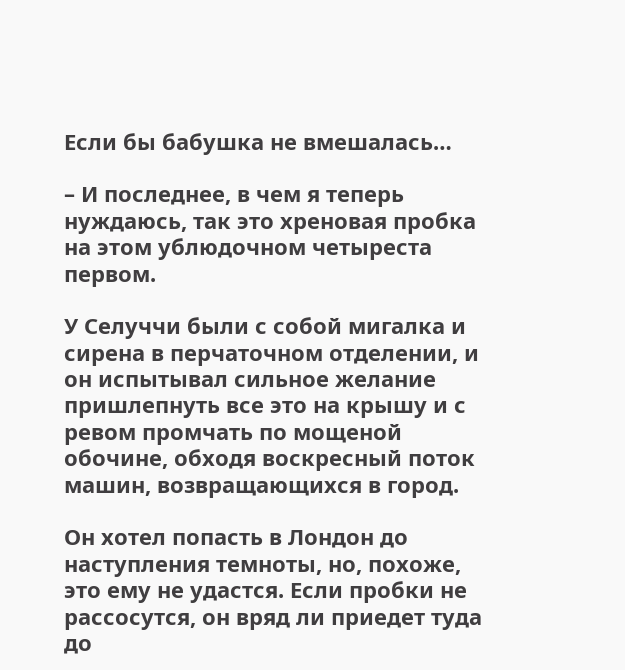Если бы бабушка не вмешалась…

– И последнее, в чем я теперь нуждаюсь, так это хреновая пробка на этом ублюдочном четыреста первом.

У Селуччи были с собой мигалка и сирена в перчаточном отделении, и он испытывал сильное желание пришлепнуть все это на крышу и с ревом промчать по мощеной обочине, обходя воскресный поток машин, возвращающихся в город.

Он хотел попасть в Лондон до наступления темноты, но, похоже, это ему не удастся. Если пробки не рассосутся, он вряд ли приедет туда до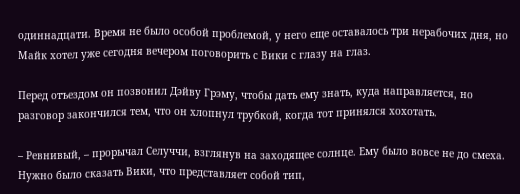одиннадцати. Время не было особой проблемой, у него еще оставалось три нерабочих дня, но Майк хотел уже сегодня вечером поговорить с Вики с глазу на глаз.

Перед отъездом он позвонил Дэйву Грэму, чтобы дать ему знать, куда направляется, но разговор закончился тем, что он хлопнул трубкой, когда тот принялся хохотать.

– Ревнивый, – прорычал Селуччи, взглянув на заходящее солнце. Ему было вовсе не до смеха. Нужно было сказать Вики, что представляет собой тип,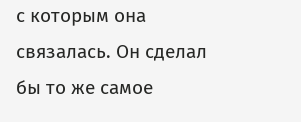с которым она связалась. Он сделал бы то же самое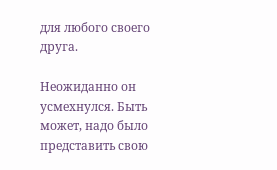для любого своего друга.

Неожиданно он усмехнулся. Быть может, надо было представить свою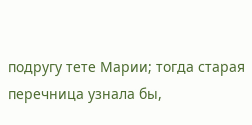подругу тете Марии; тогда старая перечница узнала бы,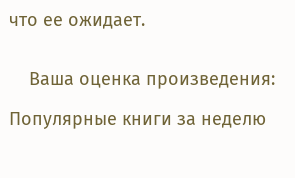что ее ожидает.


    Ваша оценка произведения:

Популярные книги за неделю